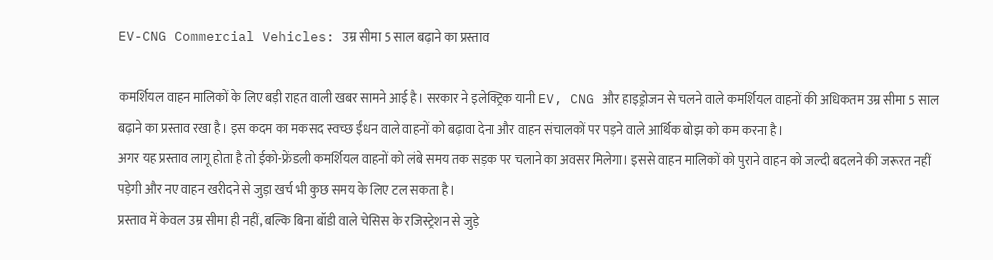EV-CNG Commercial Vehicles: उम्र सीमा 5 साल बढ़ाने का प्रस्ताव

कमर्शियल वाहन मालिकों के लिए बड़ी राहत वाली खबर सामने आई है। सरकार ने इलेक्ट्रिक यानी EV, CNG और हाइड्रोजन से चलने वाले कमर्शियल वाहनों की अधिकतम उम्र सीमा 5 साल बढ़ाने का प्रस्ताव रखा है। इस कदम का मकसद स्वच्छ ईंधन वाले वाहनों को बढ़ावा देना और वाहन संचालकों पर पड़ने वाले आर्थिक बोझ को कम करना है।
अगर यह प्रस्ताव लागू होता है तो ईको-फ्रेंडली कमर्शियल वाहनों को लंबे समय तक सड़क पर चलाने का अवसर मिलेगा। इससे वाहन मालिकों को पुराने वाहन को जल्दी बदलने की जरूरत नहीं पड़ेगी और नए वाहन खरीदने से जुड़ा खर्च भी कुछ समय के लिए टल सकता है।
प्रस्ताव में केवल उम्र सीमा ही नहीं, बल्कि बिना बॉडी वाले चेसिस के रजिस्ट्रेशन से जुड़े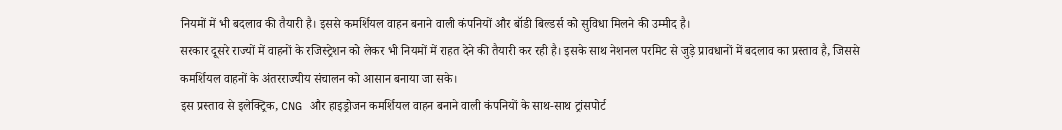नियमों में भी बदलाव की तैयारी है। इससे कमर्शियल वाहन बनाने वाली कंपनियों और बॉडी बिल्डर्स को सुविधा मिलने की उम्मीद है।
सरकार दूसरे राज्यों में वाहनों के रजिस्ट्रेशन को लेकर भी नियमों में राहत देने की तैयारी कर रही है। इसके साथ नेशनल परमिट से जुड़े प्रावधानों में बदलाव का प्रस्ताव है, जिससे कमर्शियल वाहनों के अंतरराज्यीय संचालन को आसान बनाया जा सके।
इस प्रस्ताव से इलेक्ट्रिक, CNG और हाइड्रोजन कमर्शियल वाहन बनाने वाली कंपनियों के साथ-साथ ट्रांसपोर्ट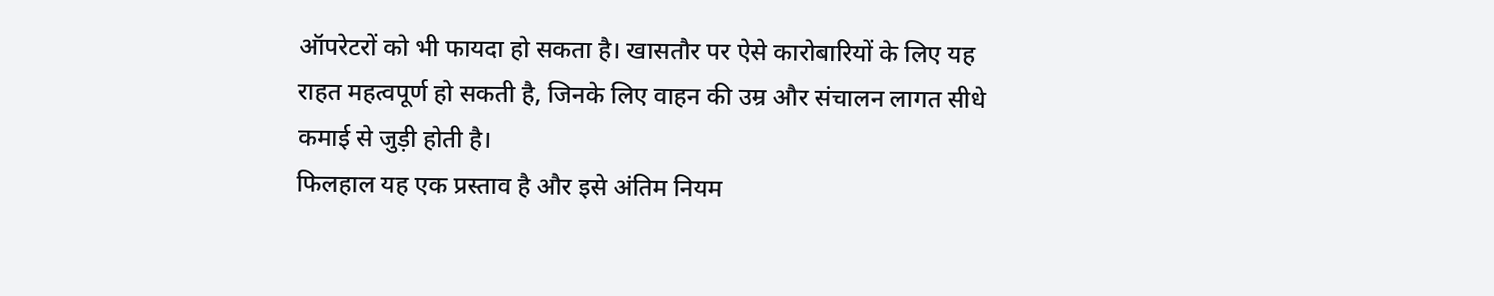ऑपरेटरों को भी फायदा हो सकता है। खासतौर पर ऐसे कारोबारियों के लिए यह राहत महत्वपूर्ण हो सकती है, जिनके लिए वाहन की उम्र और संचालन लागत सीधे कमाई से जुड़ी होती है।
फिलहाल यह एक प्रस्ताव है और इसे अंतिम नियम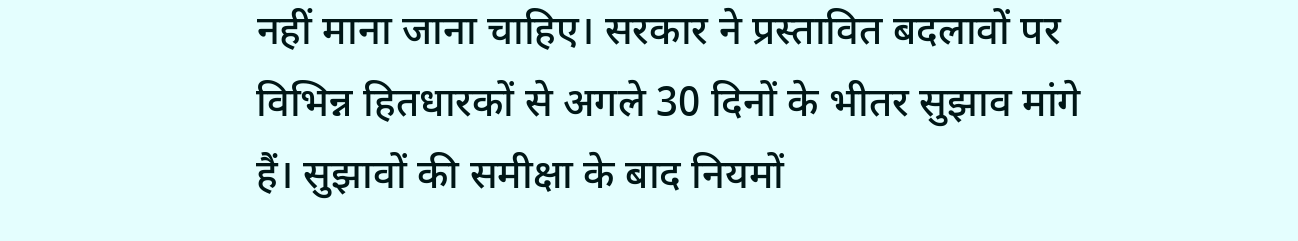नहीं माना जाना चाहिए। सरकार ने प्रस्तावित बदलावों पर विभिन्न हितधारकों से अगले 30 दिनों के भीतर सुझाव मांगे हैं। सुझावों की समीक्षा के बाद नियमों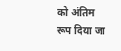को अंतिम रूप दिया जा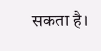सकता है।